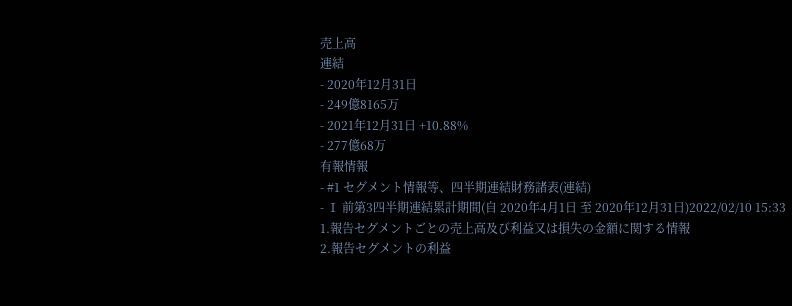売上高
連結
- 2020年12月31日
- 249億8165万
- 2021年12月31日 +10.88%
- 277億68万
有報情報
- #1 セグメント情報等、四半期連結財務諸表(連結)
- Ⅰ 前第3四半期連結累計期間(自 2020年4月1日 至 2020年12月31日)2022/02/10 15:33
1.報告セグメントごとの売上高及び利益又は損失の金額に関する情報
2.報告セグメントの利益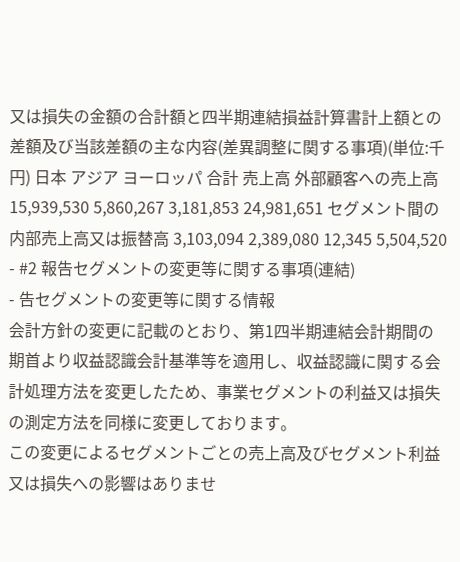又は損失の金額の合計額と四半期連結損益計算書計上額との差額及び当該差額の主な内容(差異調整に関する事項)(単位:千円) 日本 アジア ヨーロッパ 合計 売上高 外部顧客への売上高 15,939,530 5,860,267 3,181,853 24,981,651 セグメント間の内部売上高又は振替高 3,103,094 2,389,080 12,345 5,504,520 - #2 報告セグメントの変更等に関する事項(連結)
- 告セグメントの変更等に関する情報
会計方針の変更に記載のとおり、第1四半期連結会計期間の期首より収益認識会計基準等を適用し、収益認識に関する会計処理方法を変更したため、事業セグメントの利益又は損失の測定方法を同様に変更しております。
この変更によるセグメントごとの売上高及びセグメント利益又は損失への影響はありませ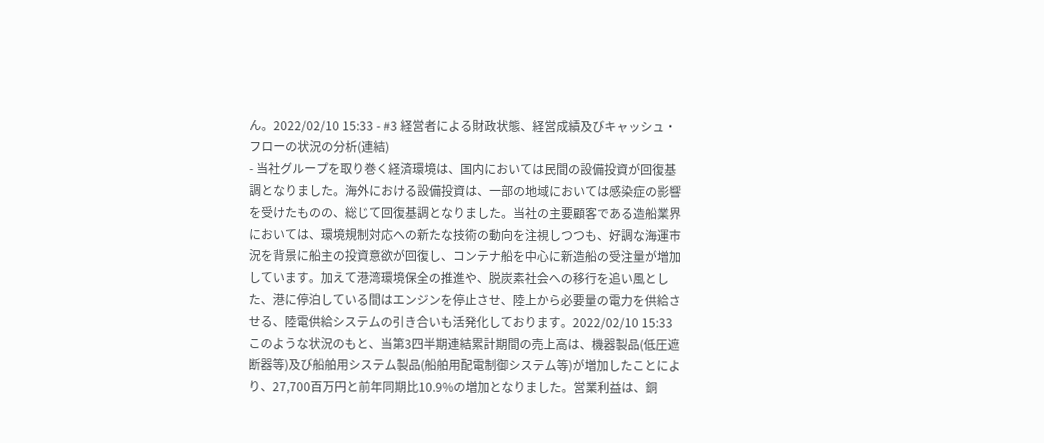ん。2022/02/10 15:33 - #3 経営者による財政状態、経営成績及びキャッシュ・フローの状況の分析(連結)
- 当社グループを取り巻く経済環境は、国内においては民間の設備投資が回復基調となりました。海外における設備投資は、一部の地域においては感染症の影響を受けたものの、総じて回復基調となりました。当社の主要顧客である造船業界においては、環境規制対応への新たな技術の動向を注視しつつも、好調な海運市況を背景に船主の投資意欲が回復し、コンテナ船を中心に新造船の受注量が増加しています。加えて港湾環境保全の推進や、脱炭素社会への移行を追い風とした、港に停泊している間はエンジンを停止させ、陸上から必要量の電力を供給させる、陸電供給システムの引き合いも活発化しております。2022/02/10 15:33
このような状況のもと、当第3四半期連結累計期間の売上高は、機器製品(低圧遮断器等)及び船舶用システム製品(船舶用配電制御システム等)が増加したことにより、27,700百万円と前年同期比10.9%の増加となりました。営業利益は、銅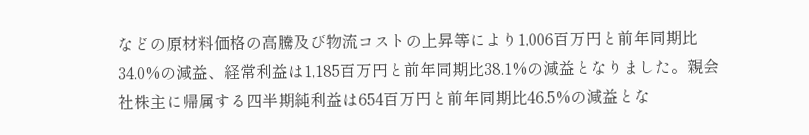などの原材料価格の高騰及び物流コストの上昇等により1,006百万円と前年同期比34.0%の減益、経常利益は1,185百万円と前年同期比38.1%の減益となりました。親会社株主に帰属する四半期純利益は654百万円と前年同期比46.5%の減益とな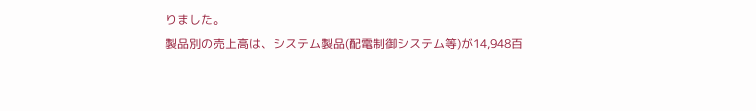りました。
製品別の売上高は、システム製品(配電制御システム等)が14,948百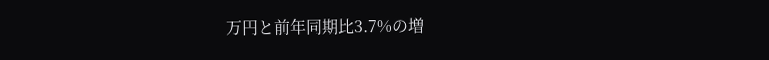万円と前年同期比3.7%の増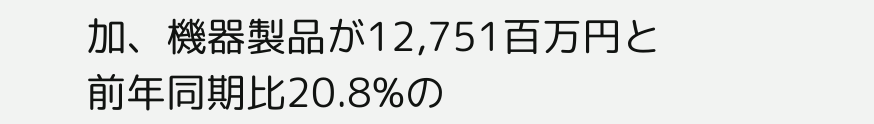加、機器製品が12,751百万円と前年同期比20.8%の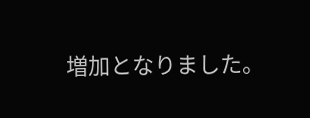増加となりました。